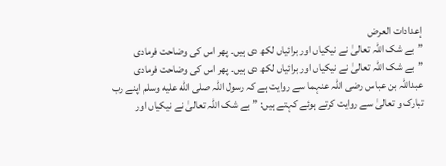إعدادات العرض
”بے شک اللہ تعالیٰ نے نیکیاں اور برائیاں لکھ دی ہیں۔ پھر اس کی وضاحت فرمادی
”بے شک اللہ تعالیٰ نے نیکیاں اور برائیاں لکھ دی ہیں۔ پھر اس کی وضاحت فرمادی
عبداللہ بن عباس رضی اللہ عنہما سے روایت ہے کہ رسول اللہ صلى الله عليه وسلم اپنے رب تبارک و تعالیٰ سے روایت کرتے ہوئے کہتے ہيں: ”بے شک اللہ تعالیٰ نے نیکیاں اور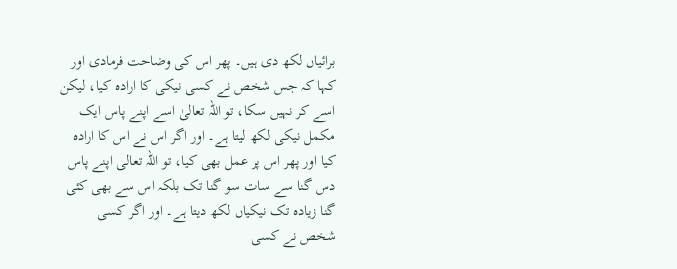برائیاں لکھ دی ہیں۔ پھر اس کی وضاحت فرمادی اور کہا کہ جس شخص نے کسی نیکی کا ارادہ کیا، لیکن اسے کر نہیں سکا، تو اللہ تعالیٰ اسے اپنے پاس ایک مکمل نیکی لکھ لیتا ہے۔ اور اگر اس نے اس کا ارادہ کیا اور پھر اس پر عمل بھی کیا، تو اللہ تعالی اپنے پاس دس گنا سے سات سو گنا تک بلکہ اس سے بھی کئی گنا زیادہ تک نیکیاں لکھ دیتا ہے۔ اور اگر کسی شخص نے کسی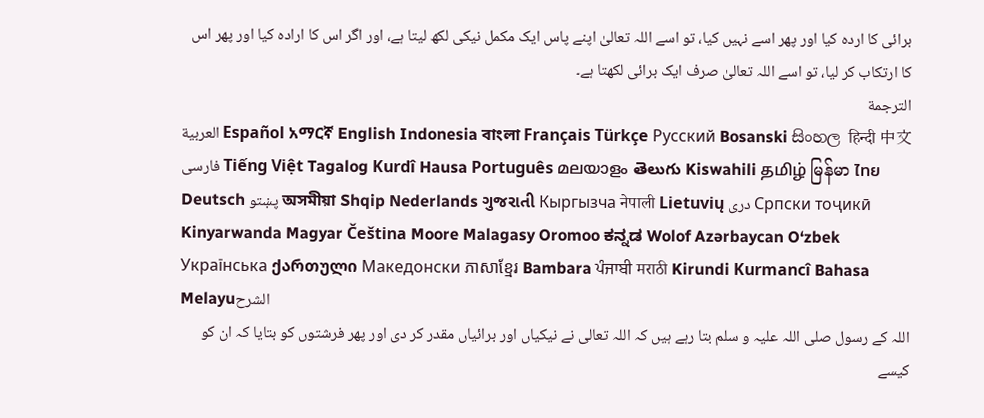برائی کا اردہ کیا اور پھر اسے نہیں کیا، تو اسے اللہ تعالیٰ اپنے پاس ایک مکمل نیکی لکھ لیتا ہے، اور اگر اس کا ارادہ کیا اور پھر اس کا ارتکاب کر لیا، تو اسے اللہ تعالیٰ صرف ایک برائی لکھتا ہے۔
الترجمة
العربية Español አማርኛ English Indonesia বাংলা Français Türkçe Русский Bosanski සිංහල हिन्दी 中文 فارسی Tiếng Việt Tagalog Kurdî Hausa Português മലയാളം తెలుగు Kiswahili தமிழ் မြန်မာ ไทย Deutsch پښتو অসমীয়া Shqip Nederlands ગુજરાતી Кыргызча नेपाली Lietuvių دری Српски тоҷикӣ Kinyarwanda Magyar Čeština Moore Malagasy Oromoo ಕನ್ನಡ Wolof Azərbaycan O‘zbek Українська ქართული Македонски ភាសាខ្មែរ Bambara ਪੰਜਾਬੀ मराठी Kirundi Kurmancî Bahasa Melayuالشرح
اللہ کے رسول صلی اللہ علیہ و سلم بتا رہے ہیں کہ اللہ تعالی نے نیکیاں اور برائیاں مقدر کر دی اور پھر فرشتوں کو بتایا کہ ان کو کیسے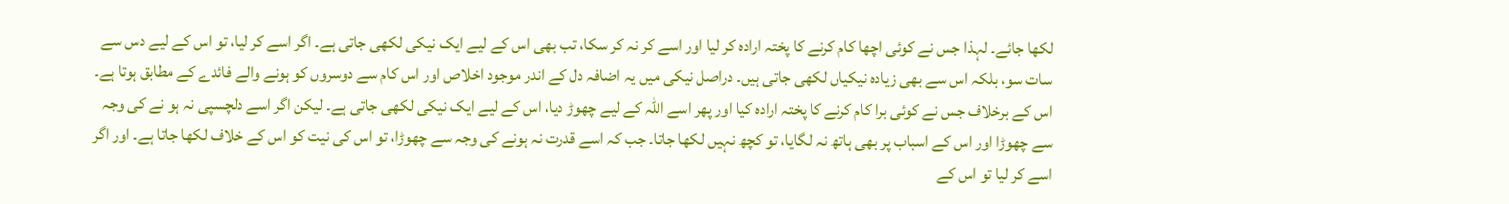لکھا جائے۔ لہذا جس نے کوئی اچھا کام کرنے کا پختہ ارادہ کر لیا اور اسے کر نہ کر سکا، تب بھی اس کے لیے ایک نیکی لکھی جاتی ہے۔ اگر اسے کر لیا، تو اس کے لیے دس سے سات سو، بلکہ اس سے بھی زیادہ نیکیاں لکھی جاتی ہیں۔ دراصل نیکی میں یہ اضافہ دل کے اندر موجود اخلاص اور اس کام سے دوسروں کو ہونے والے فائدے کے مطابق ہوتا ہے۔ اس کے برخلاف جس نے کوئی برا کام کرنے کا پختہ ارادہ کیا اور پھر اسے اللہ کے لیے چھوڑ دیا، اس کے لیے ایک نیکی لکھی جاتی ہے۔ لیکن اگر اسے دلچسپی نہ ہو نے کی وجہ سے چھوڑا اور اس کے اسباب پر بھی ہاتھ نہ لگایا، تو کچھ نہیں لکھا جاتا۔ جب کہ اسے قدرت نہ ہونے کی وجہ سے چھوڑا، تو اس کی نیت کو اس کے خلاف لکھا جاتا ہے۔ اور اگر اسے کر لیا تو اس کے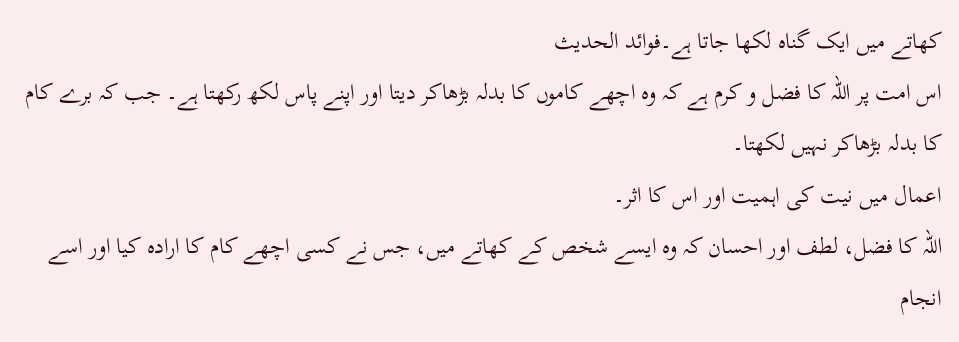کھاتے میں ایک گناہ لکھا جاتا ہے۔فوائد الحديث
اس امت پر اللہ کا فضل و کرم ہے کہ وہ اچھے کاموں کا بدلہ بڑھاکر دیتا اور اپنے پاس لکھ رکھتا ہے۔ جب کہ برے کام کا بدلہ بڑھاکر نہيں لکھتا۔
اعمال میں نیت کی اہمیت اور اس کا اثر۔
اللہ کا فضل، لطف اور احسان کہ وہ ایسے شخص کے کھاتے میں، جس نے کسی اچھے کام کا ارادہ کیا اور اسے انجام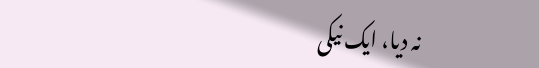نہ دیا، ایک نیکی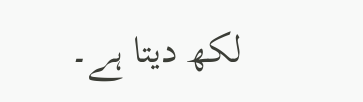لکھ دیتا ہے۔